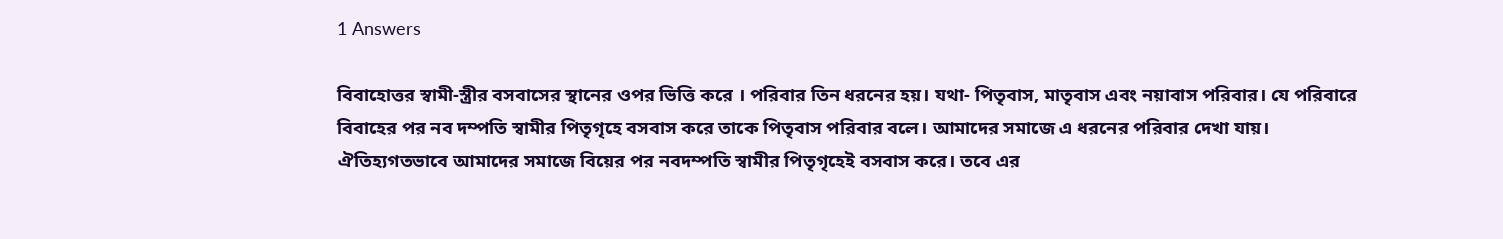1 Answers

বিবাহোত্তর স্বামী-স্ত্রীর বসবাসের স্থানের ওপর ভিত্তি করে । পরিবার তিন ধরনের হয়। যথা- পিতৃবাস, মাতৃবাস এবং নয়াবাস পরিবার। যে পরিবারে বিবাহের পর নব দম্পতি স্বামীর পিতৃগৃহে বসবাস করে তাকে পিতৃবাস পরিবার বলে। আমাদের সমাজে এ ধরনের পরিবার দেখা যায়। ঐতিহ্যগতভাবে আমাদের সমাজে বিয়ের পর নবদম্পতি স্বামীর পিতৃগৃহেই বসবাস করে। তবে এর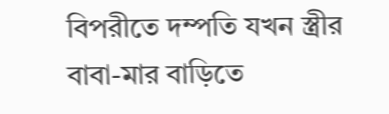বিপরীতে দম্পতি যখন স্ত্রীর বাবা-মার বাড়িতে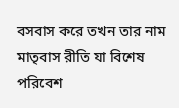বসবাস করে তখন তার নাম মাতৃবাস রীতি যা বিশেষ পরিবেশ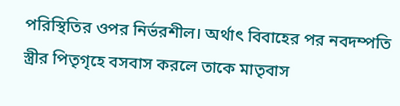পরিস্থিতির ওপর নির্ভরশীল। অর্থাৎ বিবাহের পর নবদম্পতি স্ত্রীর পিতৃগৃহে বসবাস করলে তাকে মাতৃবাস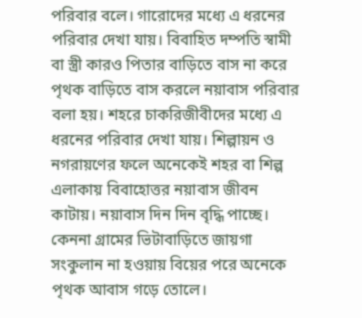পরিবার বলে। গারোদের মধ্যে এ ধরনের পরিবার দেখা যায়। বিবাহিত দম্পতি স্বামী বা স্ত্রী কারও পিতার বাড়িতে বাস না করে পৃথক বাড়িতে বাস করলে নয়াবাস পরিবার বলা হয়। শহরে চাকরিজীবীদের মধ্যে এ ধরনের পরিবার দেখা যায়। শিল্পায়ন ও নগরায়ণের ফলে অনেকেই শহর বা শিল্প এলাকায় বিবাহোত্তর নয়াবাস জীবন কাটায়। নয়াবাস দিন দিন বৃদ্ধি পাচ্ছে। কেননা গ্রামের ভিটাবাড়িতে জায়গা সংকুলান না হওয়ায় বিয়ের পরে অনেকে পৃথক আবাস গড়ে তোলে।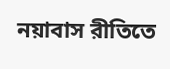নয়াবাস রীতিতে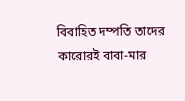বিবাহিত দম্পতি তাদের কারোরই বাবা-মার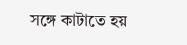সঙ্গে কাটাতে হয়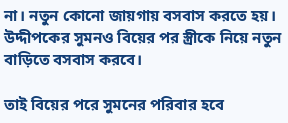না। নতুন কোনো জায়গায় বসবাস করতে হয়। উদ্দীপকের সুমনও বিয়ের পর স্ত্রীকে নিয়ে নতুন বাড়িতে বসবাস করবে।

তাই বিয়ের পরে সুমনের পরিবার হবে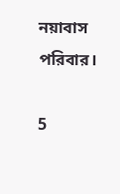নয়াবাস পরিবার।

5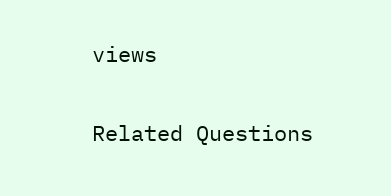views

Related Questions